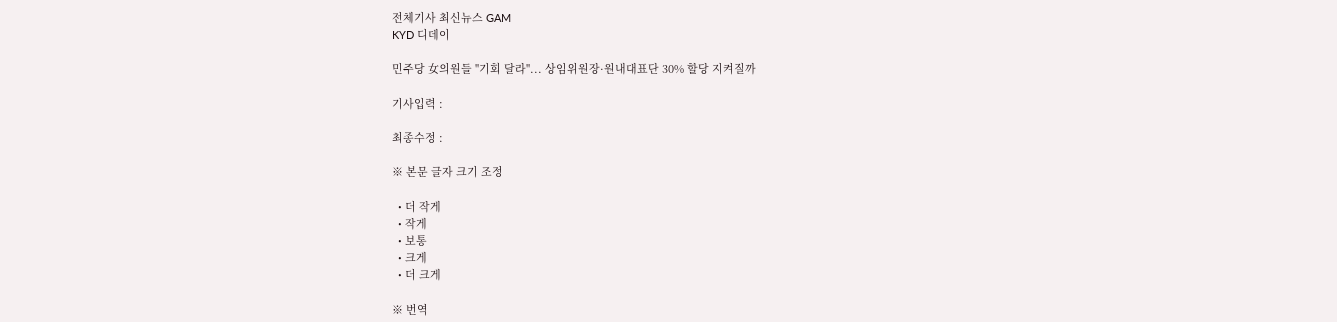전체기사 최신뉴스 GAM
KYD 디데이

민주당 女의원들 "기회 달라"... 상임위원장·원내대표단 30% 할당 지켜질까

기사입력 :

최종수정 :

※ 본문 글자 크기 조정

  • 더 작게
  • 작게
  • 보통
  • 크게
  • 더 크게

※ 번역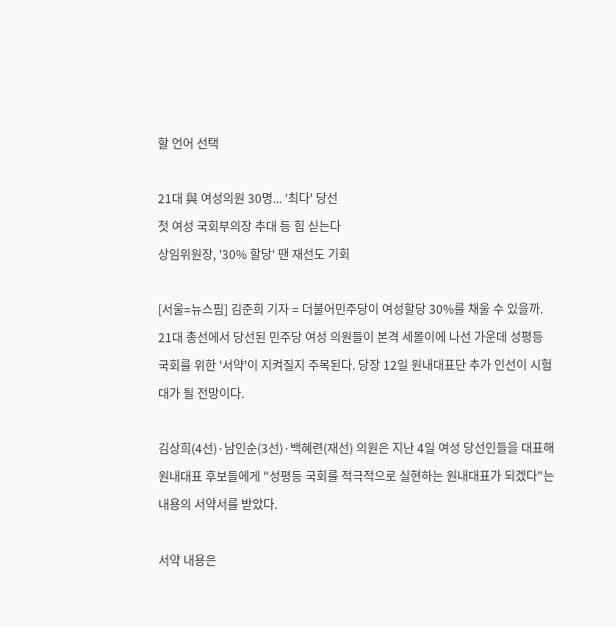할 언어 선택

21대 與 여성의원 30명... '최다' 당선
첫 여성 국회부의장 추대 등 힘 싣는다
상임위원장, '30% 할당' 땐 재선도 기회

[서울=뉴스핌] 김준희 기자 = 더불어민주당이 여성할당 30%를 채울 수 있을까. 21대 총선에서 당선된 민주당 여성 의원들이 본격 세몰이에 나선 가운데 성평등 국회를 위한 '서약'이 지켜질지 주목된다. 당장 12일 원내대표단 추가 인선이 시험대가 될 전망이다.

김상희(4선)·남인순(3선)·백혜련(재선) 의원은 지난 4일 여성 당선인들을 대표해 원내대표 후보들에게 "성평등 국회를 적극적으로 실현하는 원내대표가 되겠다"는 내용의 서약서를 받았다.

서약 내용은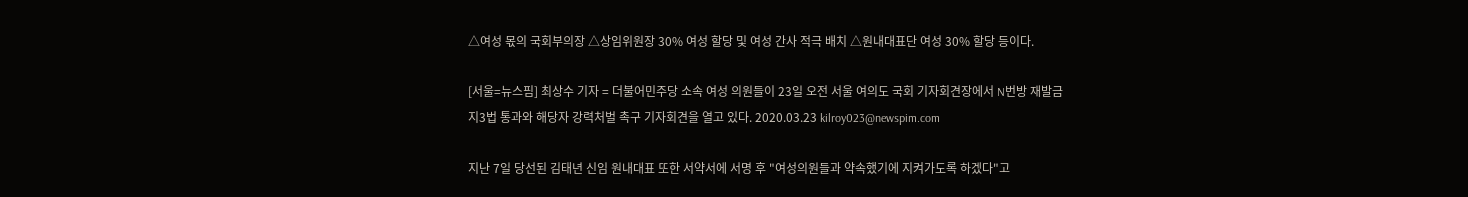△여성 몫의 국회부의장 △상임위원장 30% 여성 할당 및 여성 간사 적극 배치 △원내대표단 여성 30% 할당 등이다.

[서울=뉴스핌] 최상수 기자 = 더불어민주당 소속 여성 의원들이 23일 오전 서울 여의도 국회 기자회견장에서 N번방 재발금지3법 통과와 해당자 강력처벌 촉구 기자회견을 열고 있다. 2020.03.23 kilroy023@newspim.com

지난 7일 당선된 김태년 신임 원내대표 또한 서약서에 서명 후 "여성의원들과 약속했기에 지켜가도록 하겠다"고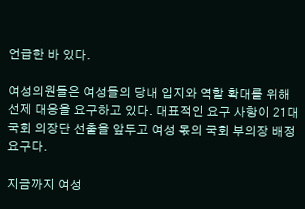언급한 바 있다.

여성의원들은 여성들의 당내 입지와 역할 확대를 위해 선제 대응을 요구하고 있다. 대표적인 요구 사항이 21대 국회 의장단 선출을 앞두고 여성 몫의 국회 부의장 배정 요구다.

지금까지 여성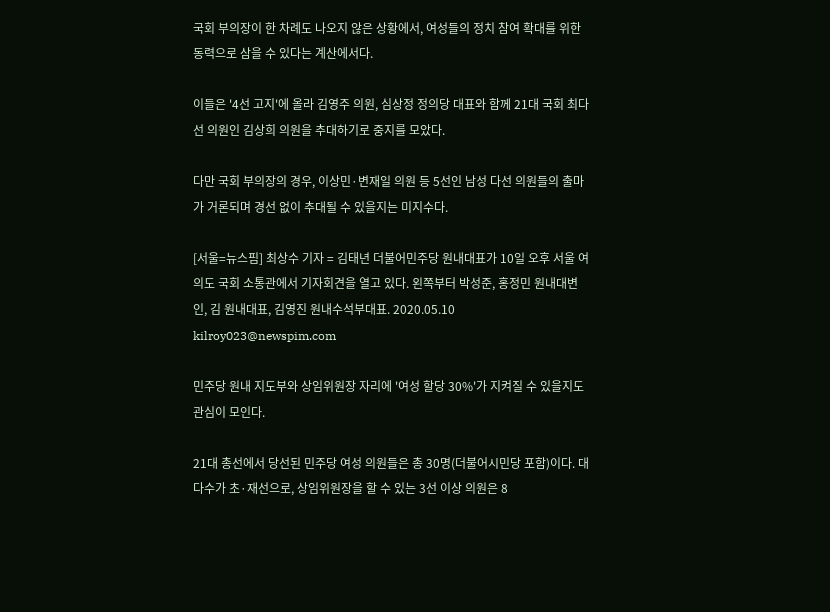국회 부의장이 한 차례도 나오지 않은 상황에서, 여성들의 정치 참여 확대를 위한 동력으로 삼을 수 있다는 계산에서다.

이들은 '4선 고지'에 올라 김영주 의원, 심상정 정의당 대표와 함께 21대 국회 최다선 의원인 김상희 의원을 추대하기로 중지를 모았다.

다만 국회 부의장의 경우, 이상민·변재일 의원 등 5선인 남성 다선 의원들의 출마가 거론되며 경선 없이 추대될 수 있을지는 미지수다.

[서울=뉴스핌] 최상수 기자 = 김태년 더불어민주당 원내대표가 10일 오후 서울 여의도 국회 소통관에서 기자회견을 열고 있다. 왼쪽부터 박성준, 홍정민 원내대변인, 김 원내대표, 김영진 원내수석부대표. 2020.05.10 kilroy023@newspim.com

민주당 원내 지도부와 상임위원장 자리에 '여성 할당 30%'가 지켜질 수 있을지도 관심이 모인다.

21대 총선에서 당선된 민주당 여성 의원들은 총 30명(더불어시민당 포함)이다. 대다수가 초·재선으로, 상임위원장을 할 수 있는 3선 이상 의원은 8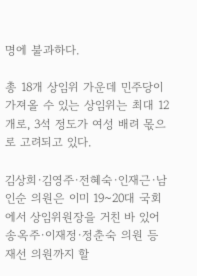명에 불과하다.

총 18개 상임위 가운데 민주당이 가져올 수 있는 상임위는 최대 12개로, 3석 정도가 여성 배려 몫으로 고려되고 있다.

김상희·김영주·전혜숙·인재근·남인순 의원은 이미 19~20대 국회에서 상임위원장을 거친 바 있어 송옥주·이재정·정춘숙 의원 등 재선 의원까지 할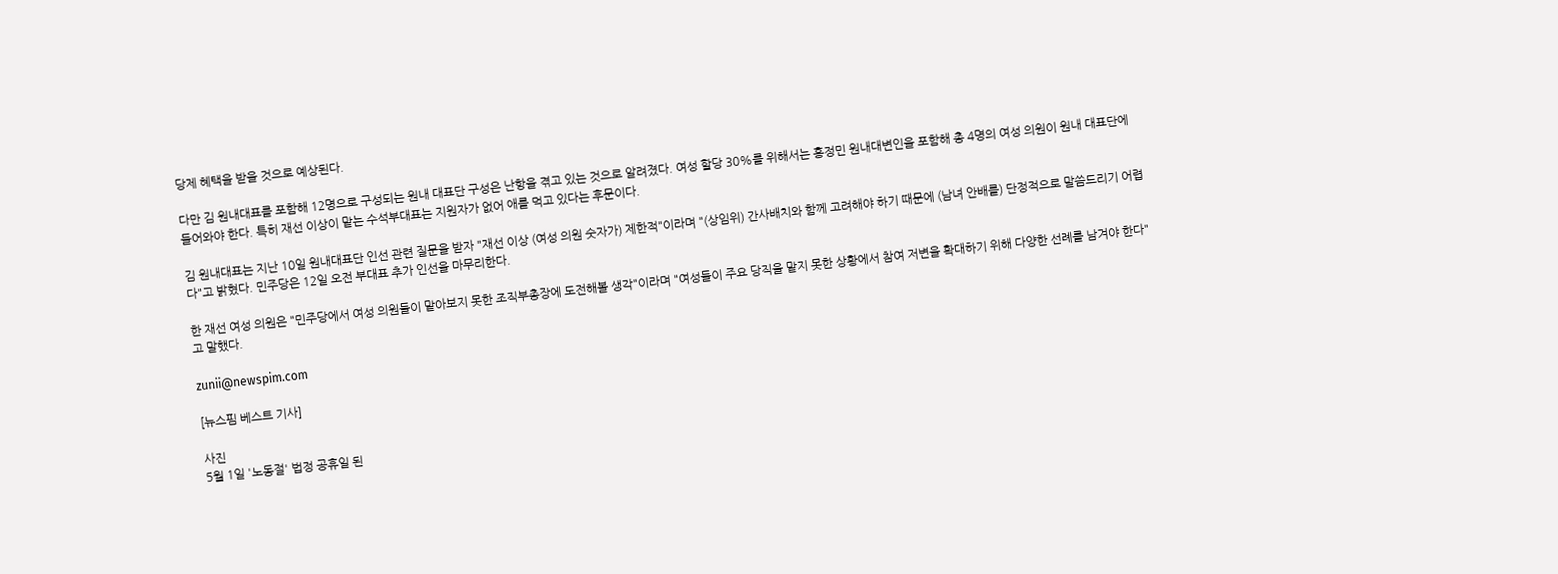당제 혜택을 받을 것으로 예상된다.

다만 김 원내대표를 포함해 12명으로 구성되는 원내 대표단 구성은 난항을 겪고 있는 것으로 알려졌다. 여성 할당 30%를 위해서는 홍정민 원내대변인을 포함해 총 4명의 여성 의원이 원내 대표단에 들어와야 한다. 특히 재선 이상이 맡는 수석부대표는 지원자가 없어 애를 먹고 있다는 후문이다.

김 원내대표는 지난 10일 원내대표단 인선 관련 질문을 받자 "재선 이상 (여성 의원 숫자가) 제한적"이라며 "(상임위) 간사배치와 함께 고려해야 하기 때문에 (남녀 안배를) 단정적으로 말씀드리기 어렵다"고 밝혔다. 민주당은 12일 오전 부대표 추가 인선을 마무리한다.

한 재선 여성 의원은 "민주당에서 여성 의원들이 맡아보지 못한 조직부총장에 도전해볼 생각"이라며 "여성들이 주요 당직을 맡지 못한 상황에서 참여 저변을 확대하기 위해 다양한 선례를 남겨야 한다"고 말했다.

zunii@newspim.com

[뉴스핌 베스트 기사]

사진
5월 1일 '노동절' 법정 공휴일 된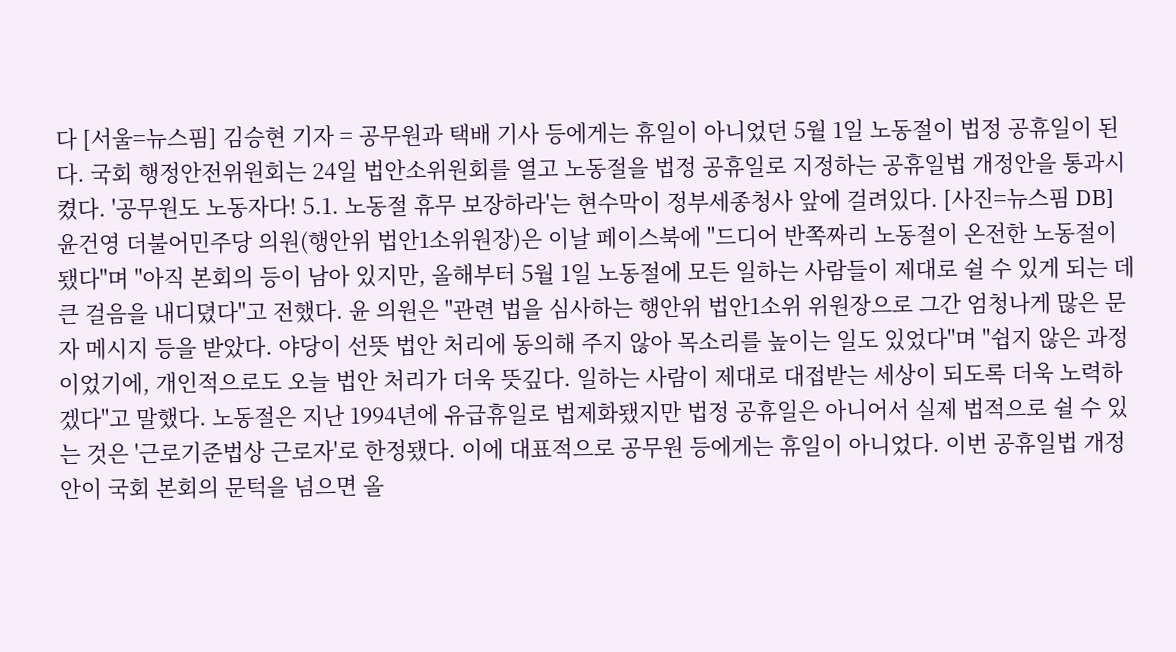다 [서울=뉴스핌] 김승현 기자 = 공무원과 택배 기사 등에게는 휴일이 아니었던 5월 1일 노동절이 법정 공휴일이 된다. 국회 행정안전위원회는 24일 법안소위원회를 열고 노동절을 법정 공휴일로 지정하는 공휴일법 개정안을 통과시켰다. '공무원도 노동자다! 5.1. 노동절 휴무 보장하라'는 현수막이 정부세종청사 앞에 걸려있다. [사진=뉴스핌 DB] 윤건영 더불어민주당 의원(행안위 법안1소위원장)은 이날 페이스북에 "드디어 반쪽짜리 노동절이 온전한 노동절이 됐다"며 "아직 본회의 등이 남아 있지만, 올해부터 5월 1일 노동절에 모든 일하는 사람들이 제대로 쉴 수 있게 되는 데 큰 걸음을 내디뎠다"고 전했다. 윤 의원은 "관련 법을 심사하는 행안위 법안1소위 위원장으로 그간 엄청나게 많은 문자 메시지 등을 받았다. 야당이 선뜻 법안 처리에 동의해 주지 않아 목소리를 높이는 일도 있었다"며 "쉽지 않은 과정이었기에, 개인적으로도 오늘 법안 처리가 더욱 뜻깊다. 일하는 사람이 제대로 대접받는 세상이 되도록 더욱 노력하겠다"고 말했다. 노동절은 지난 1994년에 유급휴일로 법제화됐지만 법정 공휴일은 아니어서 실제 법적으로 쉴 수 있는 것은 '근로기준법상 근로자'로 한정됐다. 이에 대표적으로 공무원 등에게는 휴일이 아니었다. 이번 공휴일법 개정안이 국회 본회의 문턱을 넘으면 올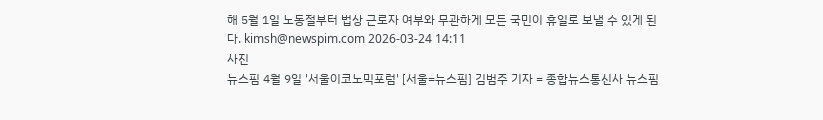해 5월 1일 노동절부터 법상 근로자 여부와 무관하게 모든 국민이 휴일로 보낼 수 있게 된다. kimsh@newspim.com 2026-03-24 14:11
사진
뉴스핌 4월 9일 '서울이코노믹포럼' [서울=뉴스핌] 김범주 기자 = 종합뉴스통신사 뉴스핌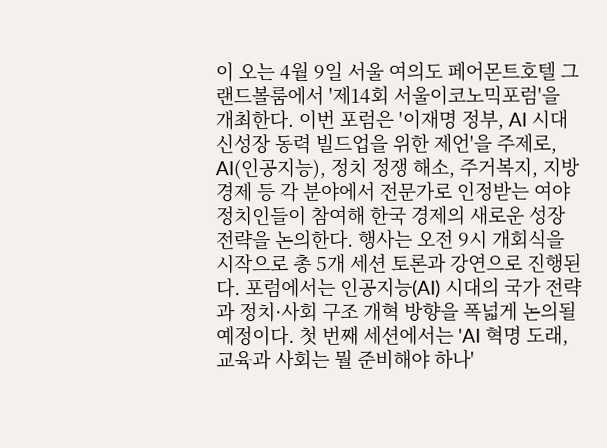이 오는 4월 9일 서울 여의도 페어몬트호텔 그랜드볼룸에서 '제14회 서울이코노믹포럼'을 개최한다. 이번 포럼은 '이재명 정부, AI 시대 신성장 동력 빌드업을 위한 제언'을 주제로, AI(인공지능), 정치 정쟁 해소, 주거복지, 지방경제 등 각 분야에서 전문가로 인정받는 여야 정치인들이 참여해 한국 경제의 새로운 성장 전략을 논의한다. 행사는 오전 9시 개회식을 시작으로 총 5개 세션 토론과 강연으로 진행된다. 포럼에서는 인공지능(AI) 시대의 국가 전략과 정치·사회 구조 개혁 방향을 폭넓게 논의될 예정이다. 첫 번째 세션에서는 'AI 혁명 도래, 교육과 사회는 뭘 준비해야 하나'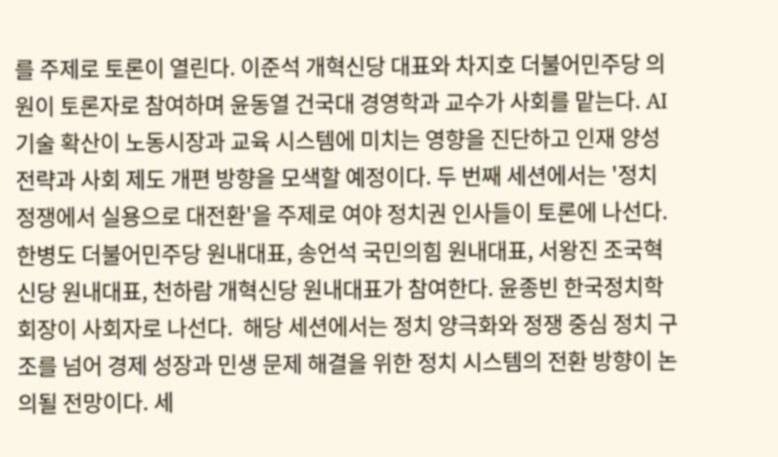를 주제로 토론이 열린다. 이준석 개혁신당 대표와 차지호 더불어민주당 의원이 토론자로 참여하며 윤동열 건국대 경영학과 교수가 사회를 맡는다. AI 기술 확산이 노동시장과 교육 시스템에 미치는 영향을 진단하고 인재 양성 전략과 사회 제도 개편 방향을 모색할 예정이다. 두 번째 세션에서는 '정치 정쟁에서 실용으로 대전환'을 주제로 여야 정치권 인사들이 토론에 나선다. 한병도 더불어민주당 원내대표, 송언석 국민의힘 원내대표, 서왕진 조국혁신당 원내대표, 천하람 개혁신당 원내대표가 참여한다. 윤종빈 한국정치학회장이 사회자로 나선다.  해당 세션에서는 정치 양극화와 정쟁 중심 정치 구조를 넘어 경제 성장과 민생 문제 해결을 위한 정치 시스템의 전환 방향이 논의될 전망이다. 세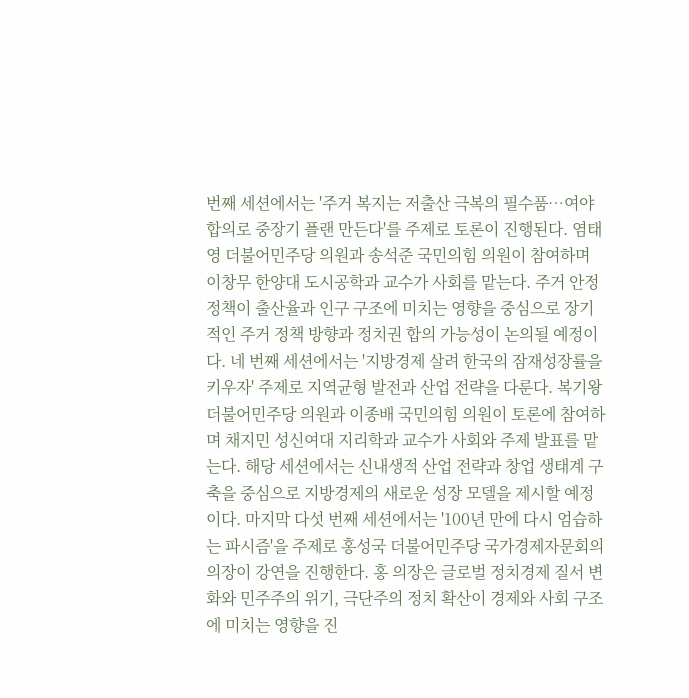번째 세션에서는 '주거 복지는 저출산 극복의 필수품…여야 합의로 중장기 플랜 만든다'를 주제로 토론이 진행된다. 염태영 더불어민주당 의원과 송석준 국민의힘 의원이 참여하며 이창무 한양대 도시공학과 교수가 사회를 맡는다. 주거 안정 정책이 출산율과 인구 구조에 미치는 영향을 중심으로 장기적인 주거 정책 방향과 정치권 합의 가능성이 논의될 예정이다. 네 번째 세션에서는 '지방경제 살려 한국의 잠재성장률을 키우자' 주제로 지역균형 발전과 산업 전략을 다룬다. 복기왕 더불어민주당 의원과 이종배 국민의힘 의원이 토론에 참여하며 채지민 성신여대 지리학과 교수가 사회와 주제 발표를 맡는다. 해당 세션에서는 신내생적 산업 전략과 창업 생태계 구축을 중심으로 지방경제의 새로운 성장 모델을 제시할 예정이다. 마지막 다섯 번째 세션에서는 '100년 만에 다시 엄습하는 파시즘'을 주제로 홍성국 더불어민주당 국가경제자문회의 의장이 강연을 진행한다. 홍 의장은 글로벌 정치경제 질서 변화와 민주주의 위기, 극단주의 정치 확산이 경제와 사회 구조에 미치는 영향을 진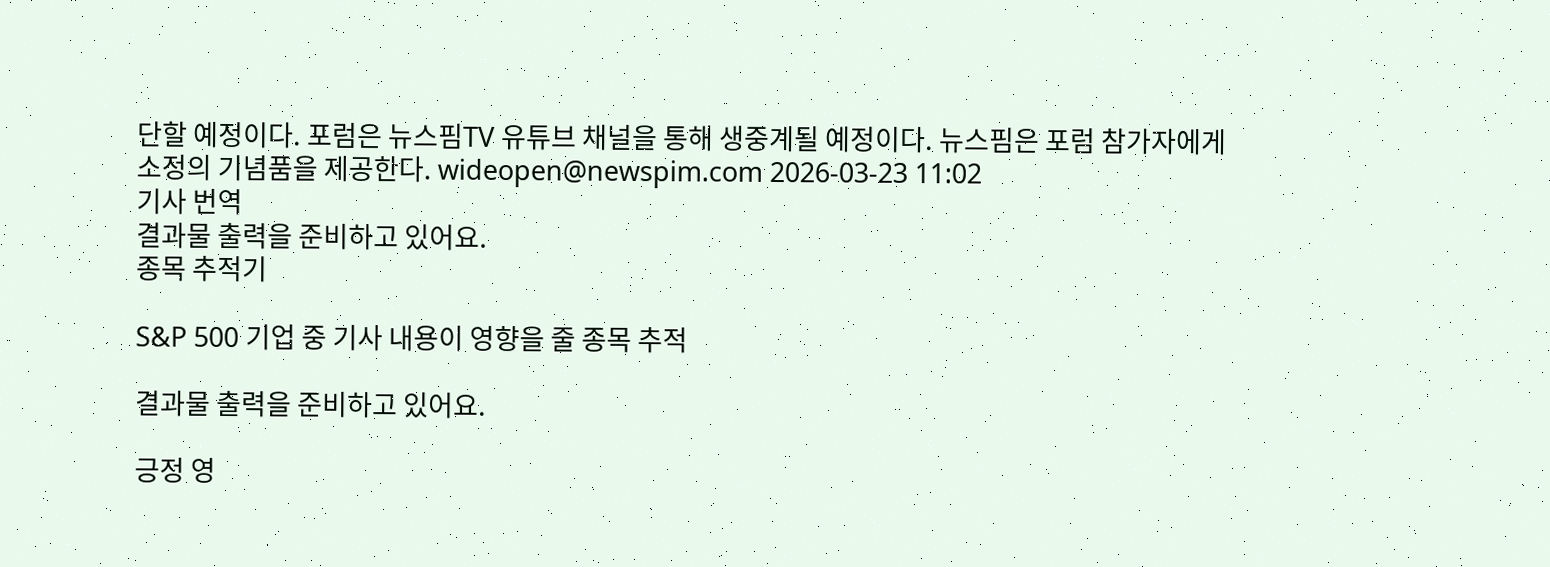단할 예정이다. 포럼은 뉴스핌TV 유튜브 채널을 통해 생중계될 예정이다. 뉴스핌은 포럼 참가자에게 소정의 기념품을 제공한다. wideopen@newspim.com 2026-03-23 11:02
기사 번역
결과물 출력을 준비하고 있어요.
종목 추적기

S&P 500 기업 중 기사 내용이 영향을 줄 종목 추적

결과물 출력을 준비하고 있어요.

긍정 영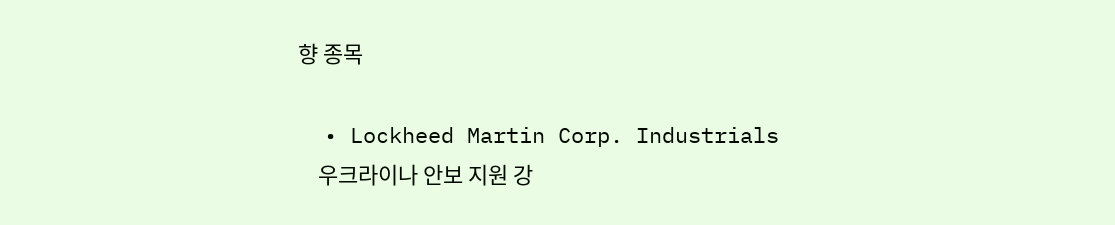향 종목

  • Lockheed Martin Corp. Industrials
    우크라이나 안보 지원 강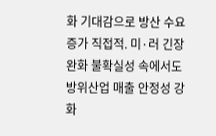화 기대감으로 방산 수요 증가 직접적. 미·러 긴장 완화 불확실성 속에서도 방위산업 매출 안정성 강화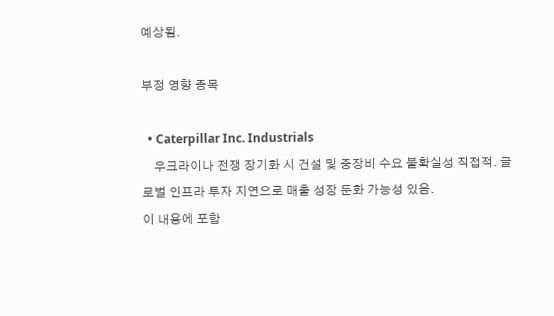예상됨.

부정 영향 종목

  • Caterpillar Inc. Industrials
    우크라이나 전쟁 장기화 시 건설 및 중장비 수요 불확실성 직접적. 글로벌 인프라 투자 지연으로 매출 성장 둔화 가능성 있음.
이 내용에 포함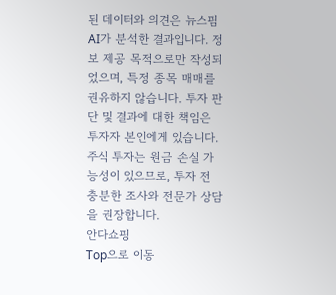된 데이터와 의견은 뉴스핌 AI가 분석한 결과입니다. 정보 제공 목적으로만 작성되었으며, 특정 종목 매매를 권유하지 않습니다. 투자 판단 및 결과에 대한 책임은 투자자 본인에게 있습니다. 주식 투자는 원금 손실 가능성이 있으므로, 투자 전 충분한 조사와 전문가 상담을 권장합니다.
안다쇼핑
Top으로 이동